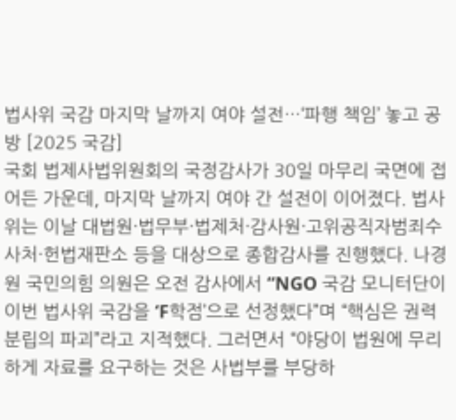법사위 국감 마지막 날까지 여야 설전…‘파행 책임’ 놓고 공방 [2025 국감]
국회 법제사법위원회의 국정감사가 30일 마무리 국면에 접어든 가운데, 마지막 날까지 여야 간 설전이 이어졌다. 법사위는 이날 대법원·법무부·법제처·감사원·고위공직자범죄수사처·헌법재판소 등을 대상으로 종합감사를 진행했다. 나경원 국민의힘 의원은 오전 감사에서 “NGO 국감 모니터단이 이번 법사위 국감을 ‘F학점’으로 선정했다”며 “핵심은 권력분립의 파괴”라고 지적했다. 그러면서 “야당이 법원에 무리하게 자료를 요구하는 것은 사법부를 부당하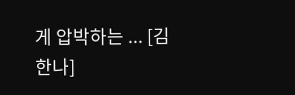게 압박하는 ... [김한나]